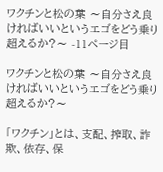ワクチンと松の葉 〜自分さえ良ければいいというエゴをどう乗り超えるか?〜 -11ページ目

ワクチンと松の葉 〜自分さえ良ければいいというエゴをどう乗り超えるか?〜

「ワクチン」とは、支配、搾取、詐欺、依存、保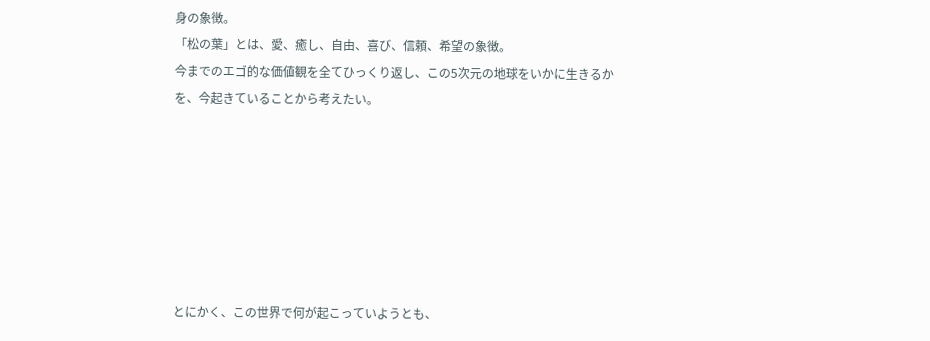身の象徴。
「松の葉」とは、愛、癒し、自由、喜び、信頼、希望の象徴。
今までのエゴ的な価値観を全てひっくり返し、この5次元の地球をいかに生きるかを、今起きていることから考えたい。







とにかく、この世界で何が起こっていようとも、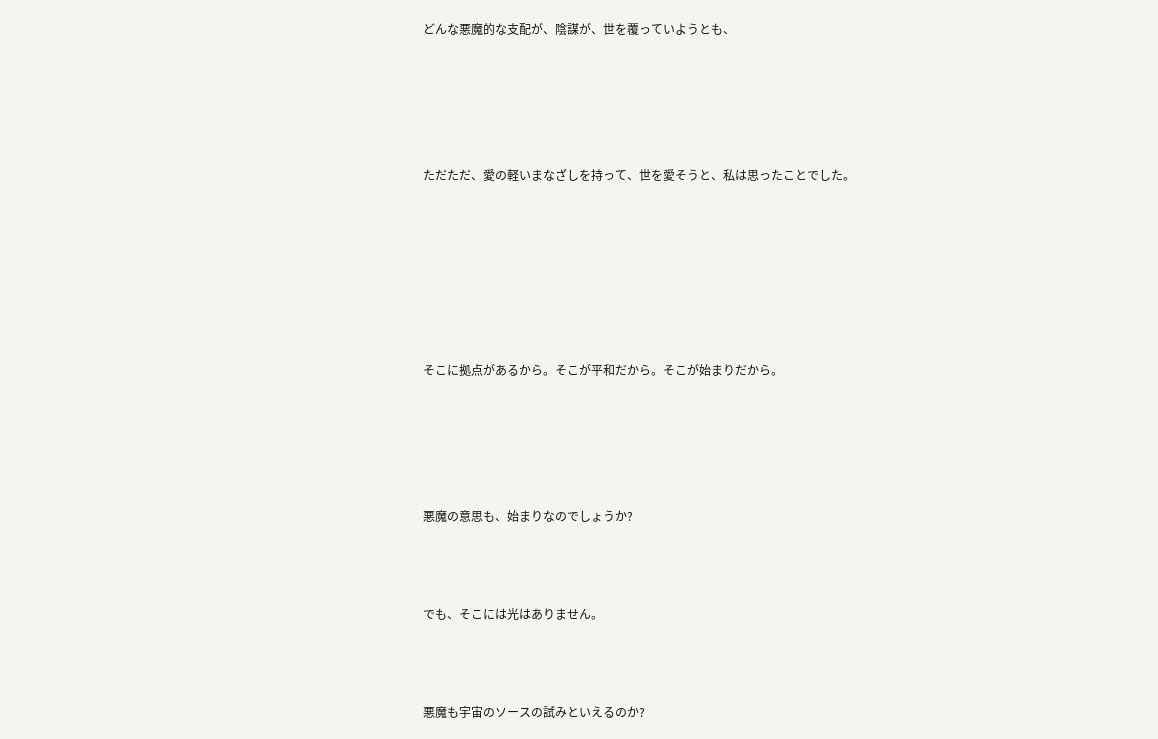どんな悪魔的な支配が、陰謀が、世を覆っていようとも、





ただただ、愛の軽いまなざしを持って、世を愛そうと、私は思ったことでした。







そこに拠点があるから。そこが平和だから。そこが始まりだから。





悪魔の意思も、始まりなのでしょうか?



でも、そこには光はありません。



悪魔も宇宙のソースの試みといえるのか?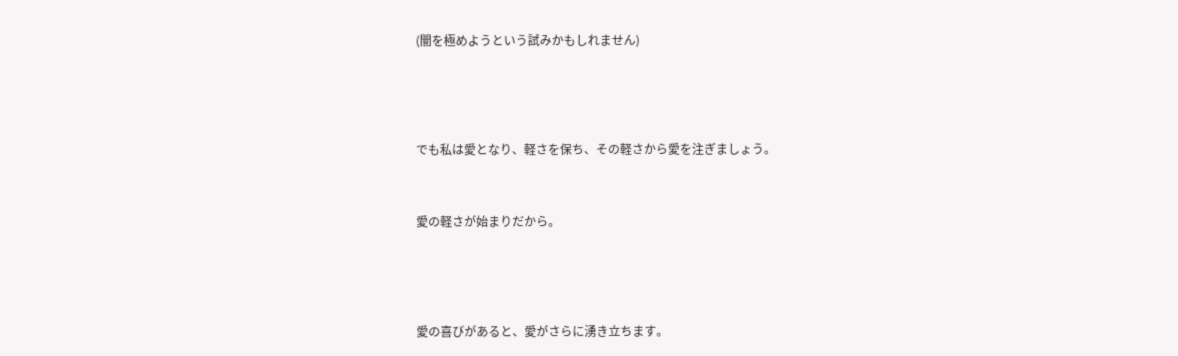(闇を極めようという試みかもしれません)





でも私は愛となり、軽さを保ち、その軽さから愛を注ぎましょう。



愛の軽さが始まりだから。





愛の喜びがあると、愛がさらに湧き立ちます。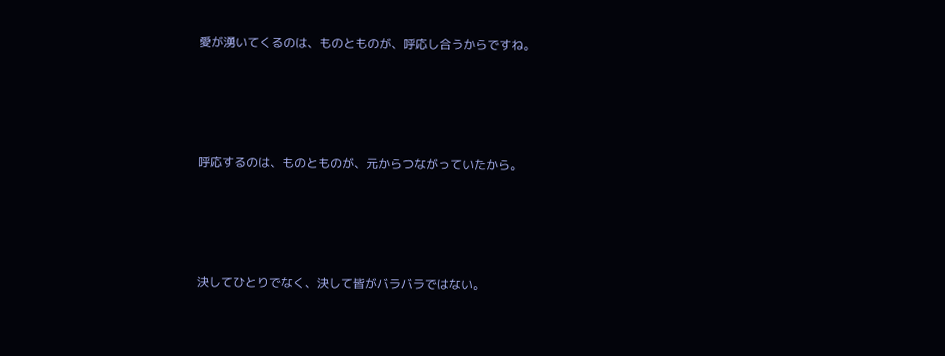愛が湧いてくるのは、ものとものが、呼応し合うからですね。





呼応するのは、ものとものが、元からつながっていたから。





決してひとりでなく、決して皆がバラバラではない。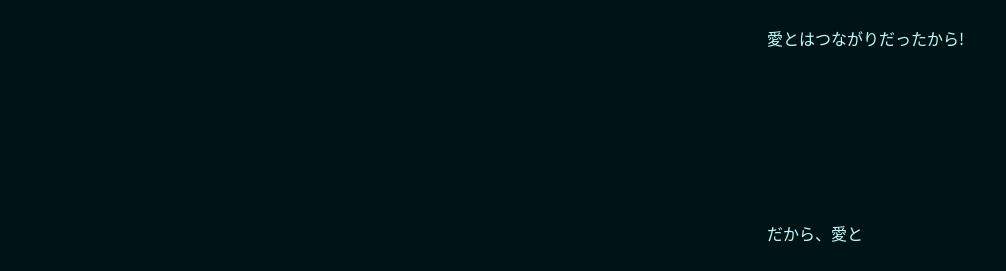愛とはつながりだったから!







だから、愛と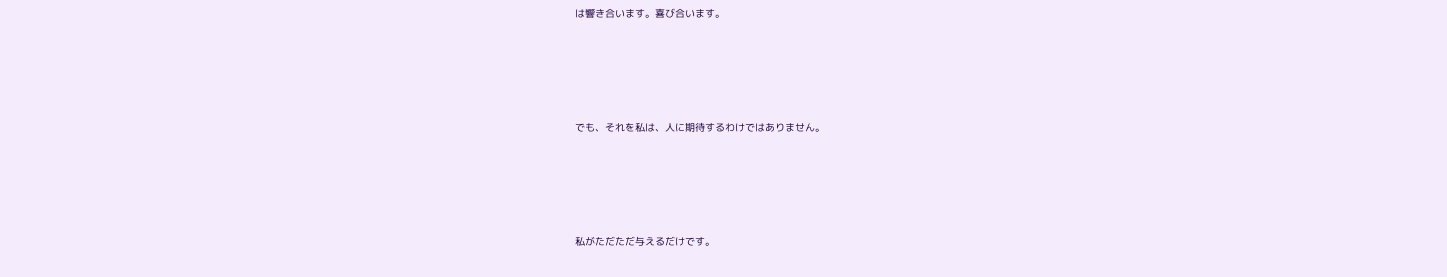は響き合います。喜び合います。





でも、それを私は、人に期待するわけではありません。





私がただただ与えるだけです。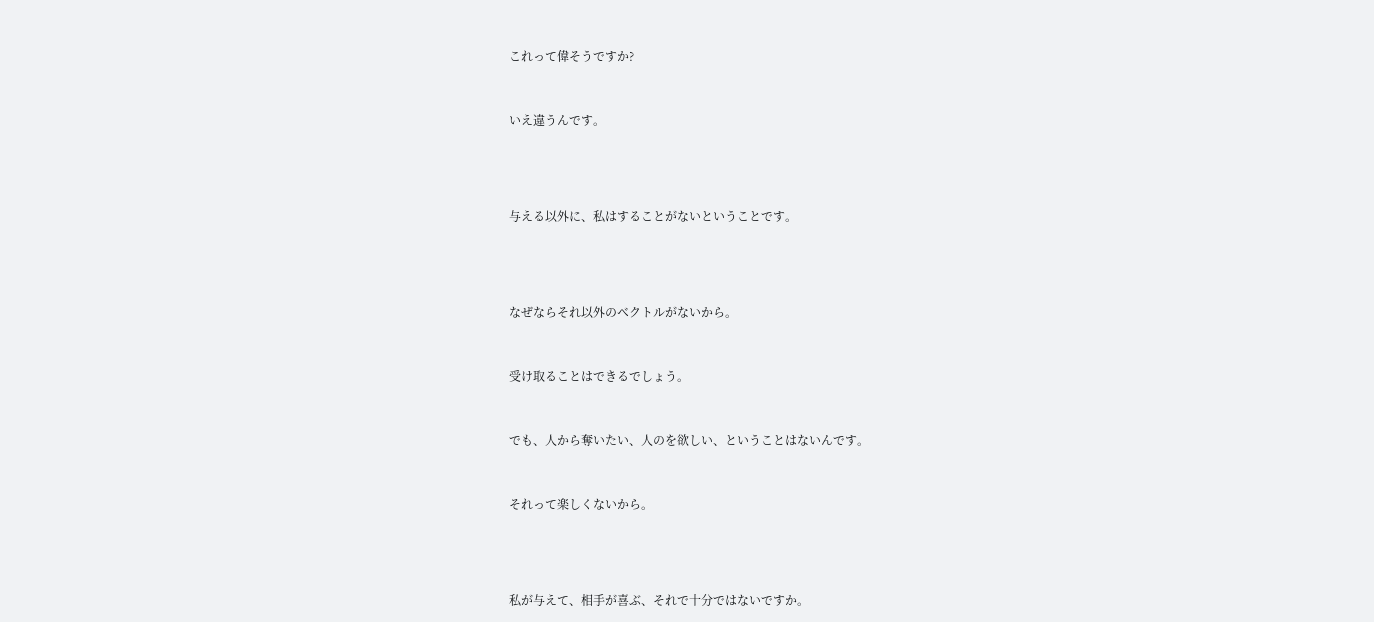これって偉そうですか?



いえ違うんです。





与える以外に、私はすることがないということです。





なぜならそれ以外のベクトルがないから。



受け取ることはできるでしょう。



でも、人から奪いたい、人のを欲しい、ということはないんです。



それって楽しくないから。





私が与えて、相手が喜ぶ、それで十分ではないですか。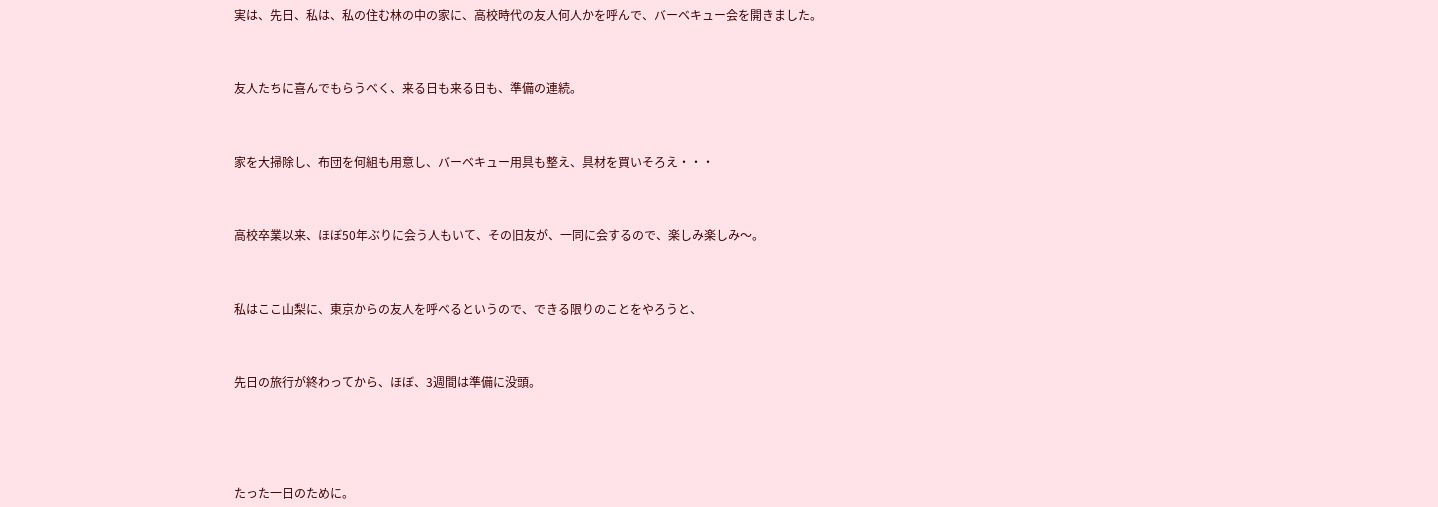実は、先日、私は、私の住む林の中の家に、高校時代の友人何人かを呼んで、バーベキュー会を開きました。



友人たちに喜んでもらうべく、来る日も来る日も、準備の連続。



家を大掃除し、布団を何組も用意し、バーベキュー用具も整え、具材を買いそろえ・・・



高校卒業以来、ほぼ50年ぶりに会う人もいて、その旧友が、一同に会するので、楽しみ楽しみ〜。



私はここ山梨に、東京からの友人を呼べるというので、できる限りのことをやろうと、



先日の旅行が終わってから、ほぼ、3週間は準備に没頭。





たった一日のために。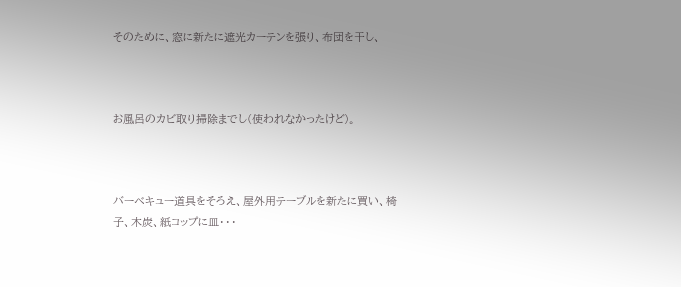そのために、窓に新たに遮光カーテンを張り、布団を干し、



お風呂のカビ取り掃除までし(使われなかったけど)。



バーベキュー道具をそろえ、屋外用テーブルを新たに買い、椅子、木炭、紙コップに皿・・・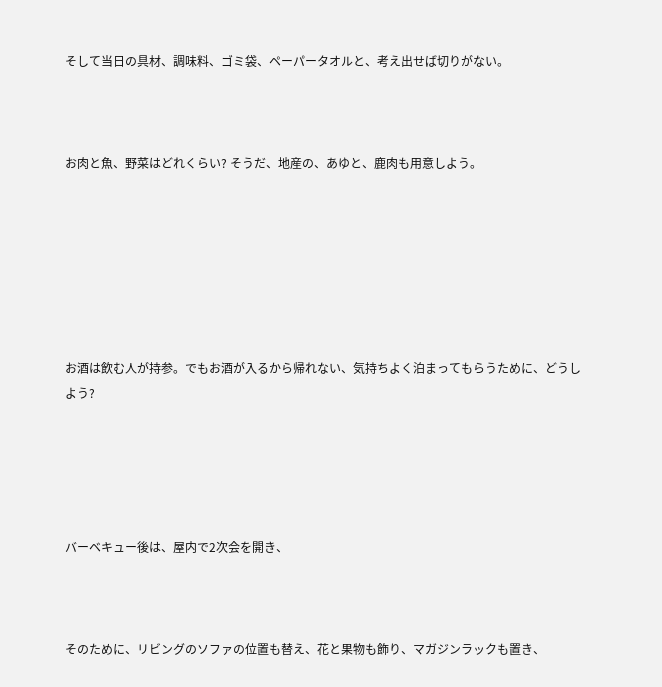そして当日の具材、調味料、ゴミ袋、ペーパータオルと、考え出せば切りがない。



お肉と魚、野菜はどれくらい? そうだ、地産の、あゆと、鹿肉も用意しよう。







お酒は飲む人が持参。でもお酒が入るから帰れない、気持ちよく泊まってもらうために、どうしよう?





バーベキュー後は、屋内で2次会を開き、



そのために、リビングのソファの位置も替え、花と果物も飾り、マガジンラックも置き、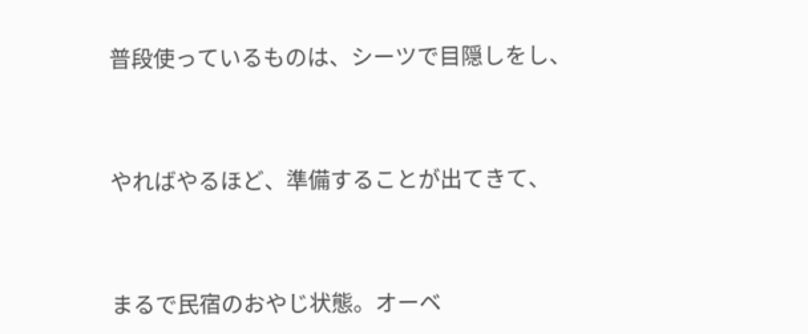普段使っているものは、シーツで目隠しをし、



やればやるほど、準備することが出てきて、



まるで民宿のおやじ状態。オーベ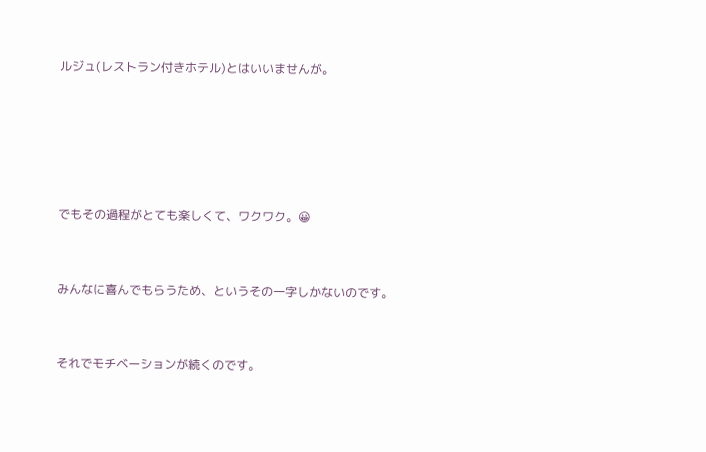ルジュ(レストラン付きホテル)とはいいませんが。







でもその過程がとても楽しくて、ワクワク。😀



みんなに喜んでもらうため、というその一字しかないのです。



それでモチベーションが続くのです。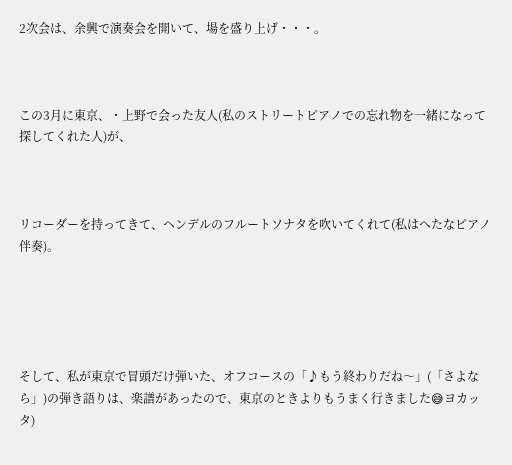2次会は、余興で演奏会を開いて、場を盛り上げ・・・。



この3月に東京、・上野で会った友人(私のストリートピアノでの忘れ物を一緒になって探してくれた人)が、



リコーダーを持ってきて、ヘンデルのフルートソナタを吹いてくれて(私はへたなピアノ伴奏)。





そして、私が東京で冒頭だけ弾いた、オフコースの「♪もう終わりだね〜」(「さよなら」)の弾き語りは、楽譜があったので、東京のときよりもうまく行きました😅ヨカッタ)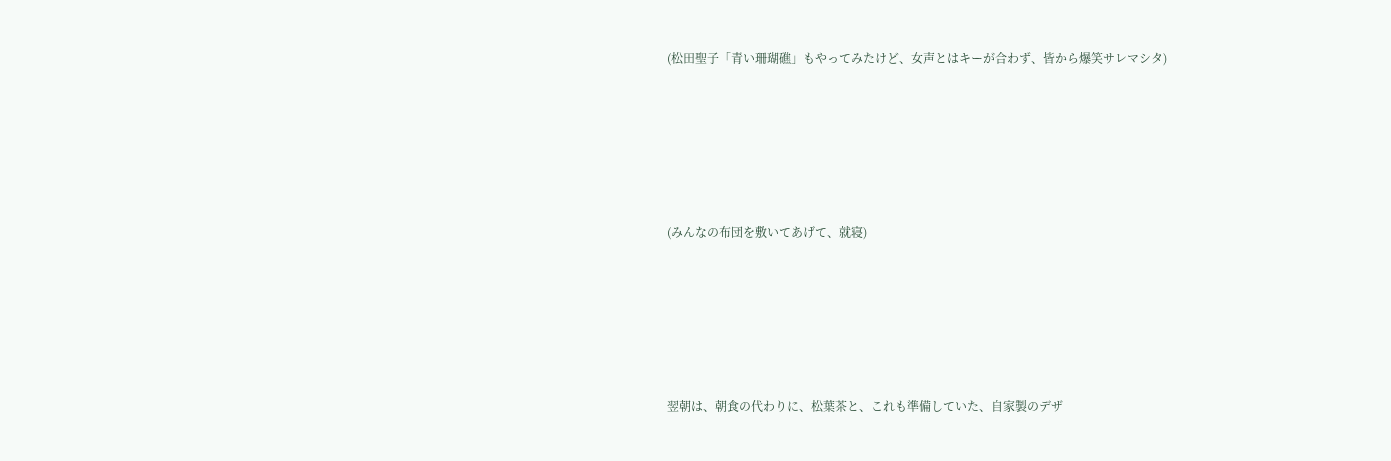(松田聖子「青い珊瑚礁」もやってみたけど、女声とはキーが合わず、皆から爆笑サレマシタ)







(みんなの布団を敷いてあげて、就寝)







翌朝は、朝食の代わりに、松葉茶と、これも準備していた、自家製のデザ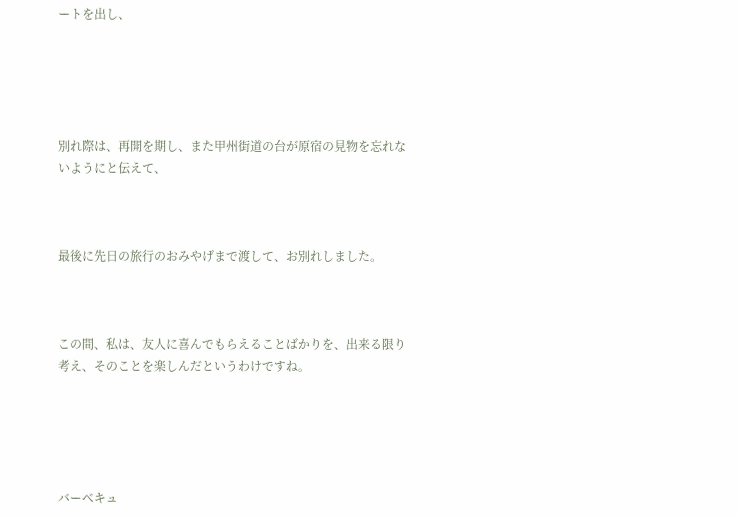ートを出し、





別れ際は、再開を期し、また甲州街道の台が原宿の見物を忘れないようにと伝えて、



最後に先日の旅行のおみやげまで渡して、お別れしました。



この間、私は、友人に喜んでもらえることばかりを、出来る限り考え、そのことを楽しんだというわけですね。





バーベキュ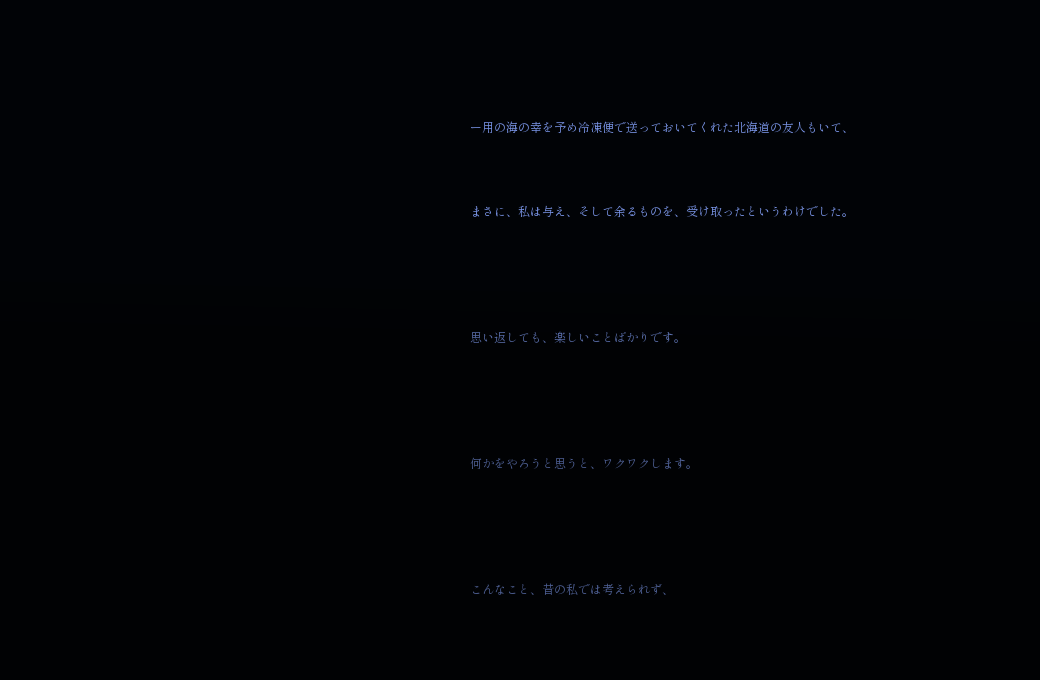ー用の海の幸を予め冷凍便で送っておいてくれた北海道の友人もいて、



まさに、私は与え、そして余るものを、受け取ったというわけでした。





思い返しても、楽しいことばかりです。





何かをやろうと思うと、ワクワクします。





こんなこと、昔の私では考えられず、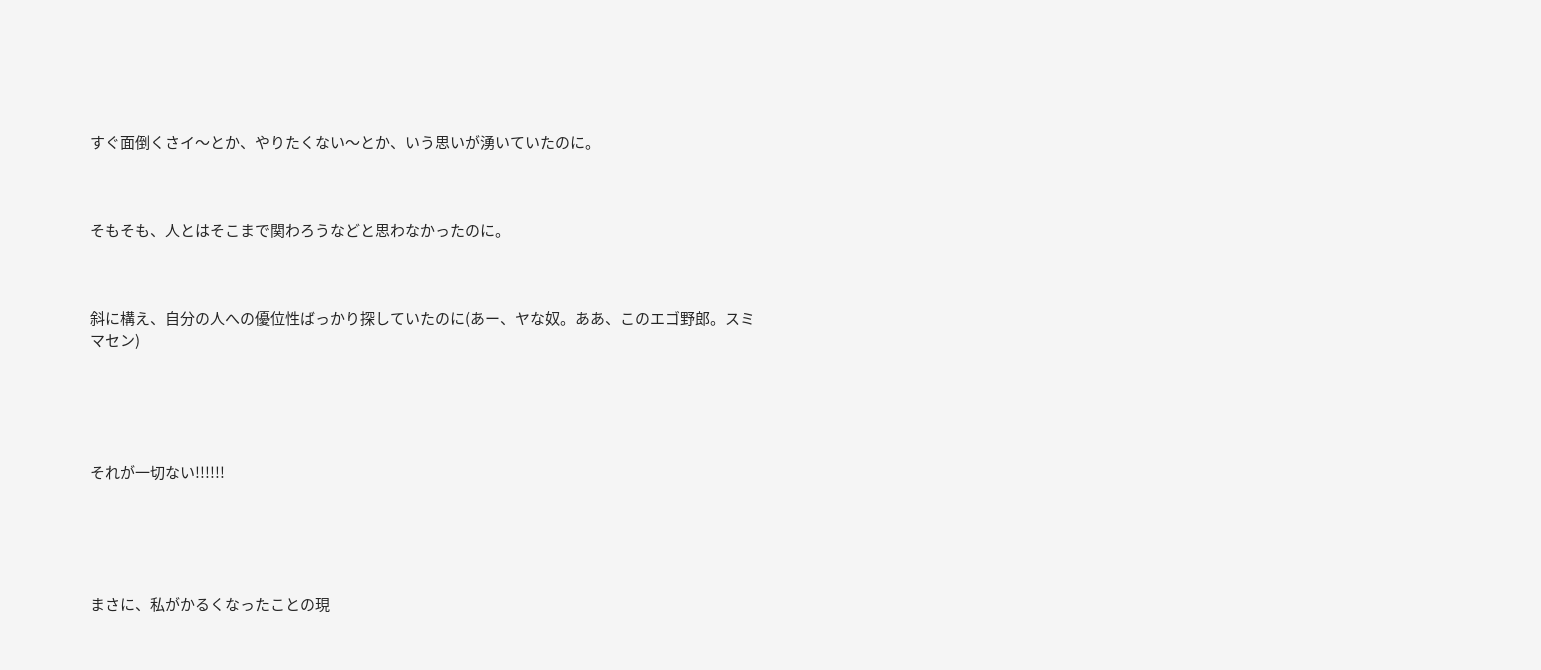すぐ面倒くさイ〜とか、やりたくない〜とか、いう思いが湧いていたのに。



そもそも、人とはそこまで関わろうなどと思わなかったのに。



斜に構え、自分の人への優位性ばっかり探していたのに(あー、ヤな奴。ああ、このエゴ野郎。スミマセン)





それが一切ない!!!!!!





まさに、私がかるくなったことの現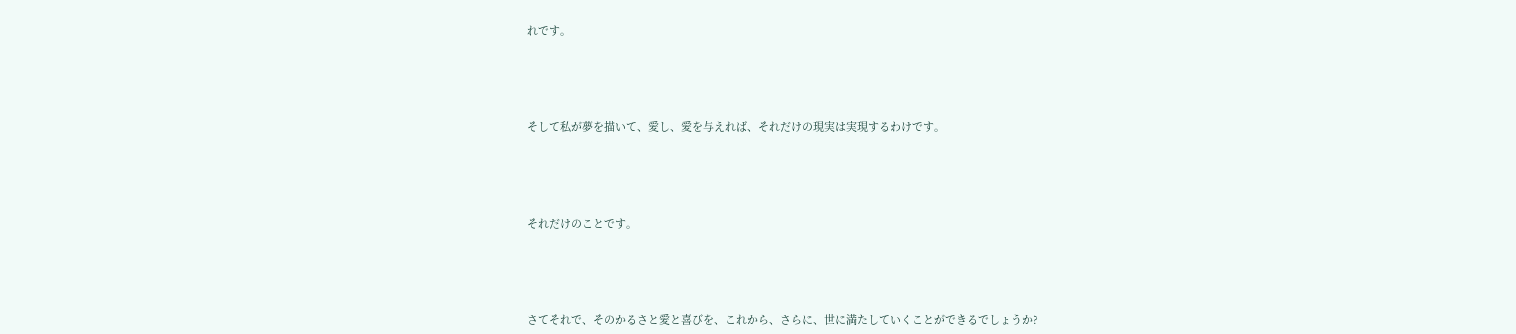れです。





そして私が夢を描いて、愛し、愛を与えれば、それだけの現実は実現するわけです。





それだけのことです。





さてそれで、そのかるさと愛と喜びを、これから、さらに、世に満たしていくことができるでしょうか?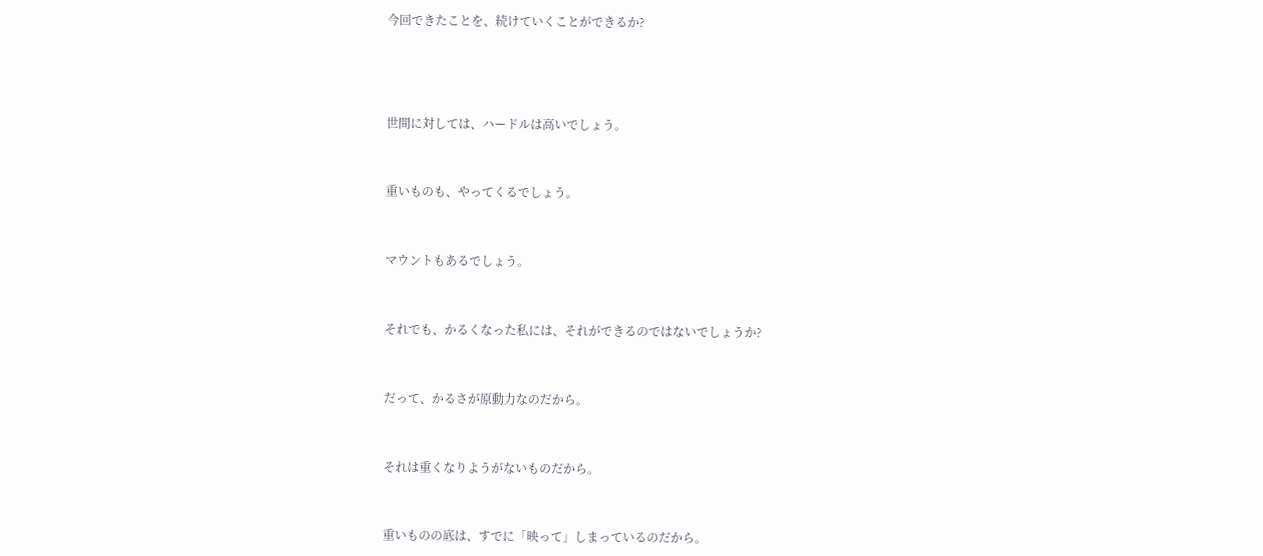今回できたことを、続けていくことができるか?





世間に対しては、ハードルは高いでしょう。



重いものも、やってくるでしょう。



マウントもあるでしょう。



それでも、かるくなった私には、それができるのではないでしょうか?



だって、かるさが原動力なのだから。



それは重くなりようがないものだから。



重いものの底は、すでに「映って」しまっているのだから。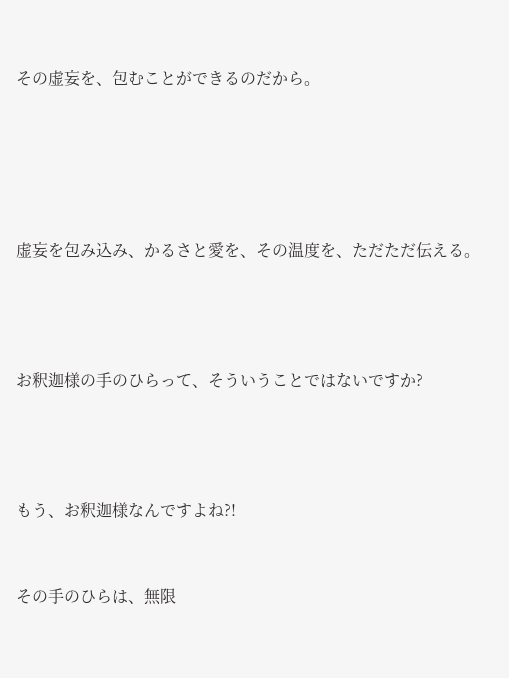その虚妄を、包むことができるのだから。







虚妄を包み込み、かるさと愛を、その温度を、ただただ伝える。





お釈迦様の手のひらって、そういうことではないですか?





もう、お釈迦様なんですよね?!



その手のひらは、無限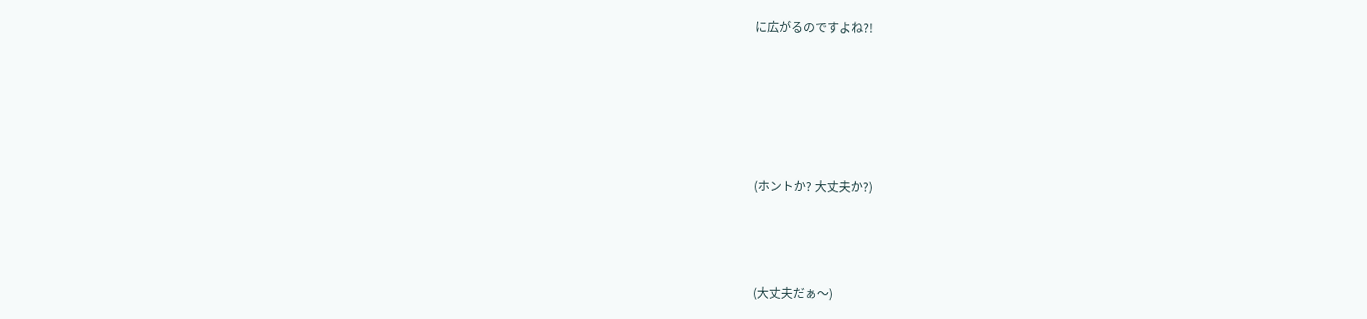に広がるのですよね?!





(ホントか? 大丈夫か?)



(大丈夫だぁ〜)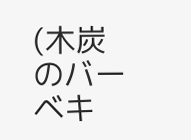(木炭のバーベキ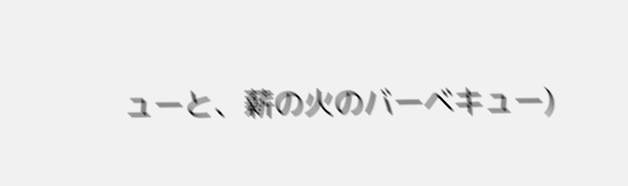ューと、薪の火のバーベキュー)